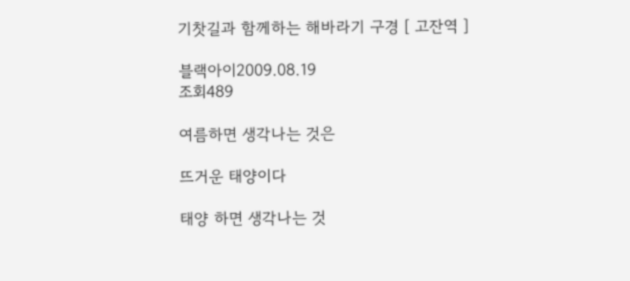기찻길과 함께하는 해바라기 구경 [ 고잔역 ]

블랙아이2009.08.19
조회489

여름하면 생각나는 것은

뜨거운 태양이다

태양 하면 생각나는 것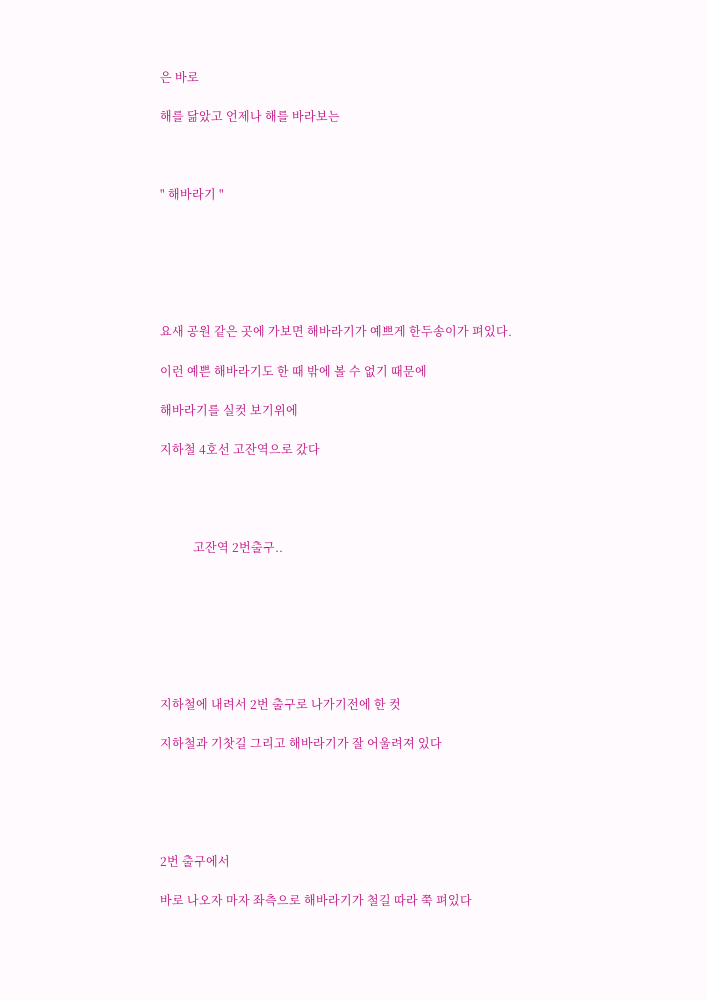은 바로

해를 닮았고 언제나 해를 바라보는



" 해바라기 "






요새 공원 같은 곳에 가보면 해바라기가 예쁘게 한두송이가 펴있다.

이런 예쁜 해바라기도 한 때 밖에 볼 수 없기 때문에

해바라기를 실컷 보기위에

지하철 4호선 고잔역으로 갔다




           고잔역 2번출구..







지하철에 내려서 2번 출구로 나가기전에 한 컷

지하철과 기찻길 그리고 해바라기가 잘 어울려져 있다





2번 출구에서

바로 나오자 마자 좌측으로 해바라기가 철길 따라 쭉 펴있다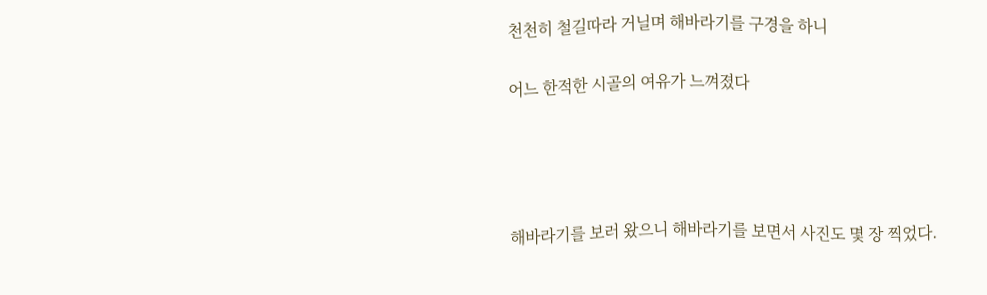천천히 철길따라 거닐며 해바라기를 구경을 하니

어느 한적한 시골의 여유가 느껴졌다




해바라기를 보러 왔으니 해바라기를 보면서 사진도 몇 장 찍었다.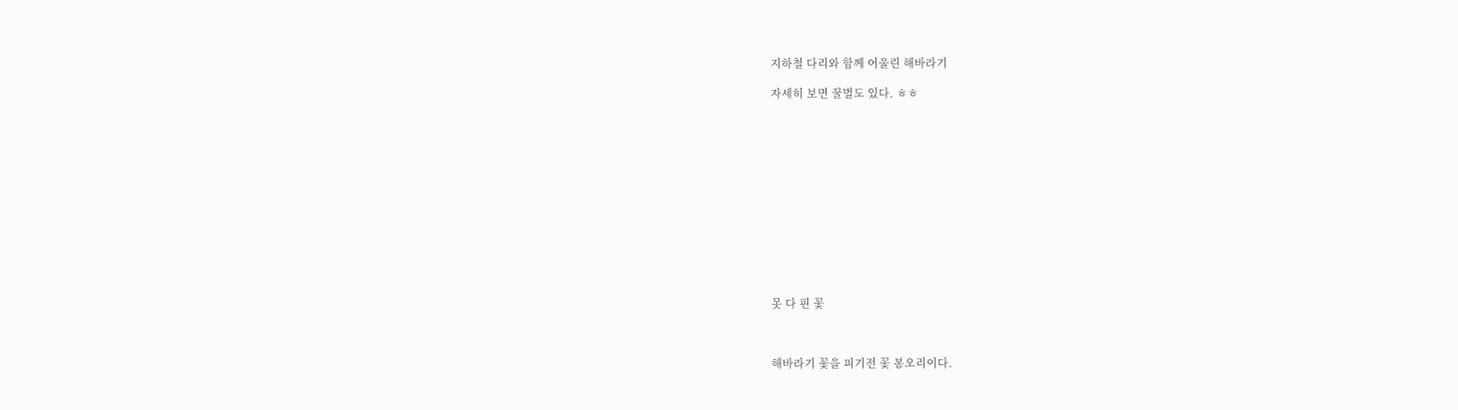지하철 다리와 함께 어울린 해바라기

자세히 보면 꿀벌도 있다. ㅎㅎ













못 다 핀 꽃



해바라기 꽃을 피기전 꽃 봉오리이다.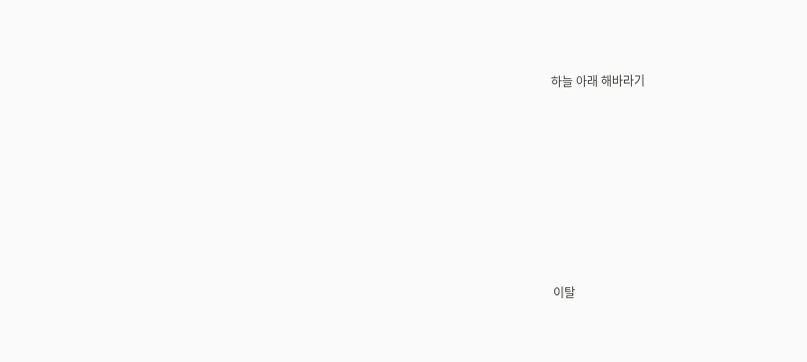하늘 아래 해바라기









이탈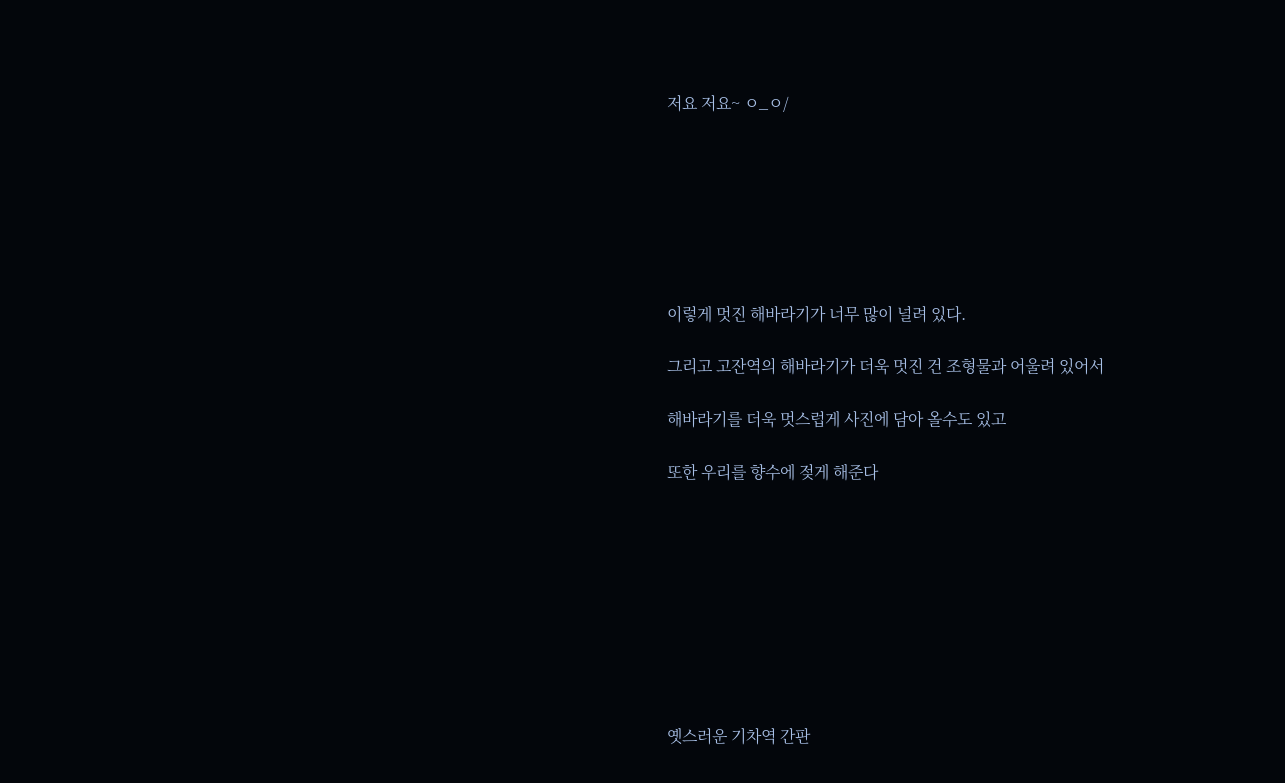저요 저요~ ㅇ_ㅇ/







이렇게 멋진 해바라기가 너무 많이 널려 있다.

그리고 고잔역의 해바라기가 더욱 멋진 건 조형물과 어울려 있어서

해바라기를 더욱 멋스럽게 사진에 담아 올수도 있고

또한 우리를 향수에 젖게 해준다









옛스러운 기차역 간판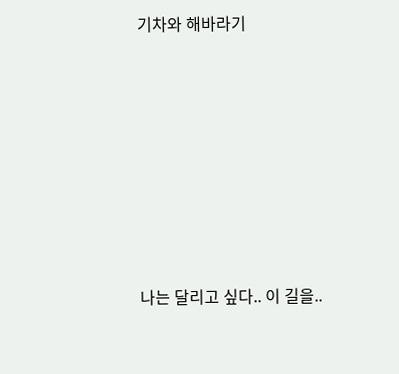기차와 해바라기











나는 달리고 싶다.. 이 길을..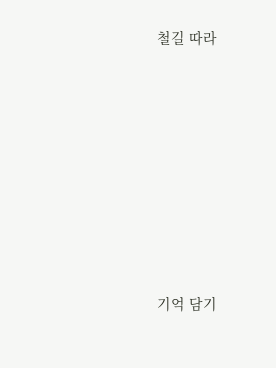철길 따라











기억 담기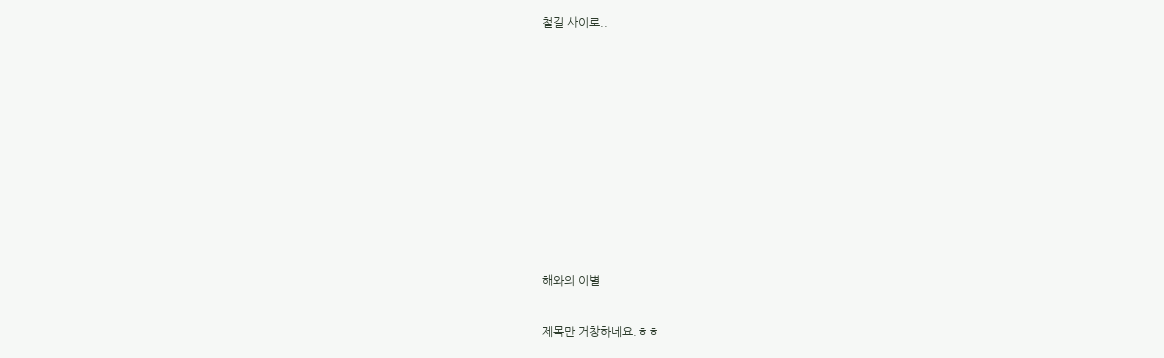철길 사이로..









해와의 이별

제목만 거창하네요.ㅎㅎ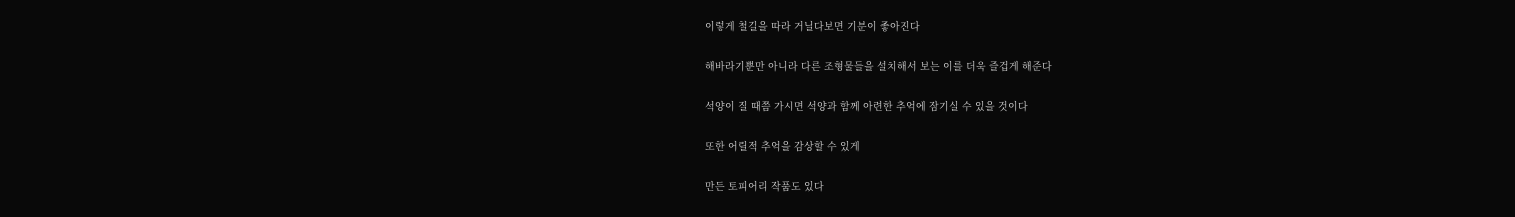이렇게 철길을 따라 거닐다보면 기분이 좋아진다

해바라기뿐만 아니라 다른 조형물들을 설치해서 보는 이를 더욱 즐겁게 해준다

석양이 질 때쯤 가시면 석양과 함께 아련한 추억에 잠기실 수 있을 것이다

또한 어릴적 추억을 감상할 수 있게

만든 토피어리 작품도 있다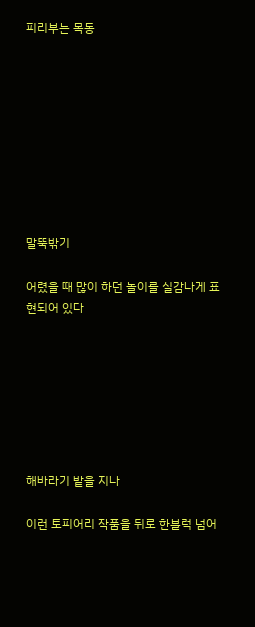피리부는 목동









말뚝밖기

어렸을 때 많이 하던 놀이를 실감나게 표현되어 있다







해바라기 밭을 지나

이런 토피어리 작품을 뒤로 한블럭 넘어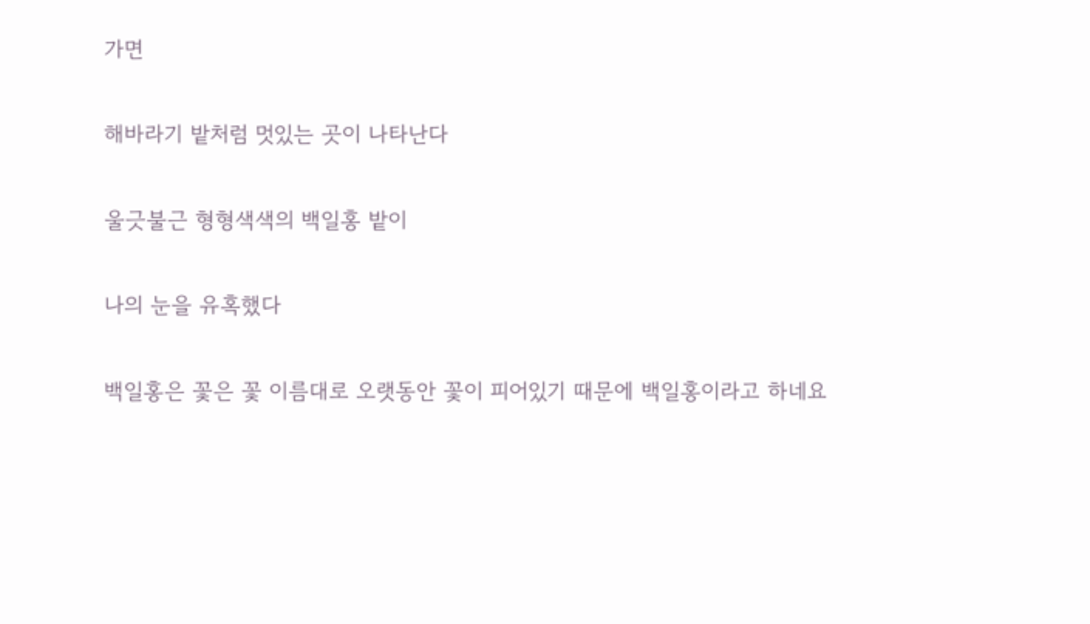가면

해바라기 밭처럼 멋있는 곳이 나타난다

울긋불근 형형색색의 백일홍 밭이

나의 눈을 유혹했다

백일홍은 꽃은 꽃 이름대로 오랫동안 꽃이 피어있기 때문에 백일홍이라고 하네요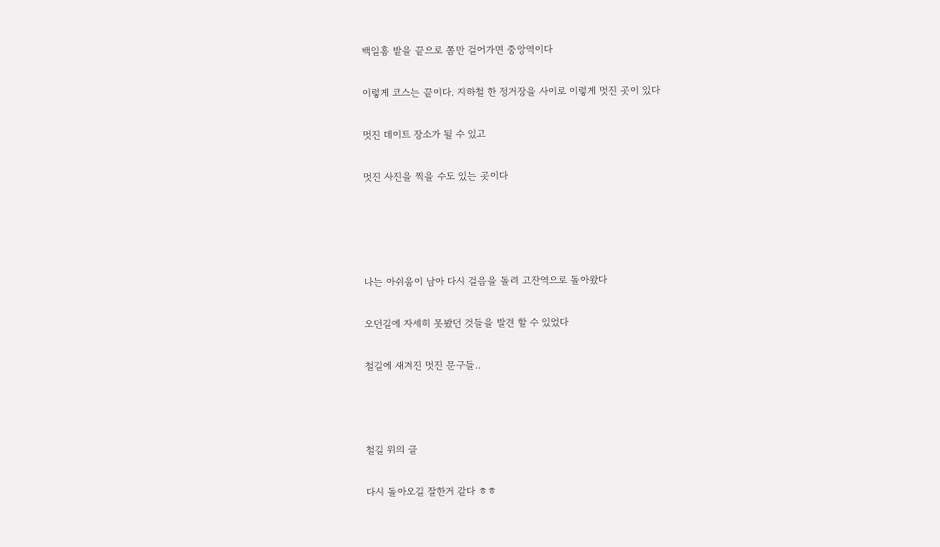백일홍 밭을 끝으로 쫌만 걸어가면 중앙역이다

이렇게 코스는 끝이다. 지하철 한 정거장을 사이로 이렇게 멋진 곳이 있다

멋진 데이트 장소가 될 수 있고

멋진 사진을 찍을 수도 있는 곳이다




나는 아쉬움이 남아 다시 걸음을 돌려 고잔역으로 돌아왔다

오던길에 자세히 못봤던 것들을 발견 할 수 있었다

철길에 새겨진 멋진 문구들..



철길 위의 글

다시 돌아오길 잘한거 같다 ㅎㅎ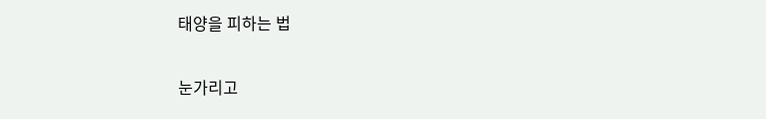태양을 피하는 법

눈가리고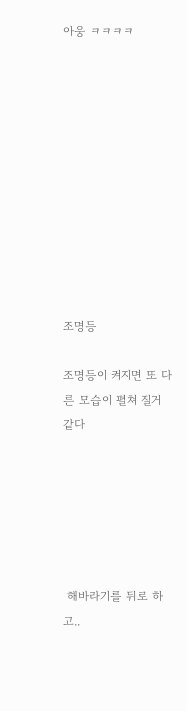아웅 ㅋㅋㅋㅋ











조명등

조명등이 켜지면 또 다른 모습이 펼쳐 질거 같다






 해바라기를 뒤로 하고..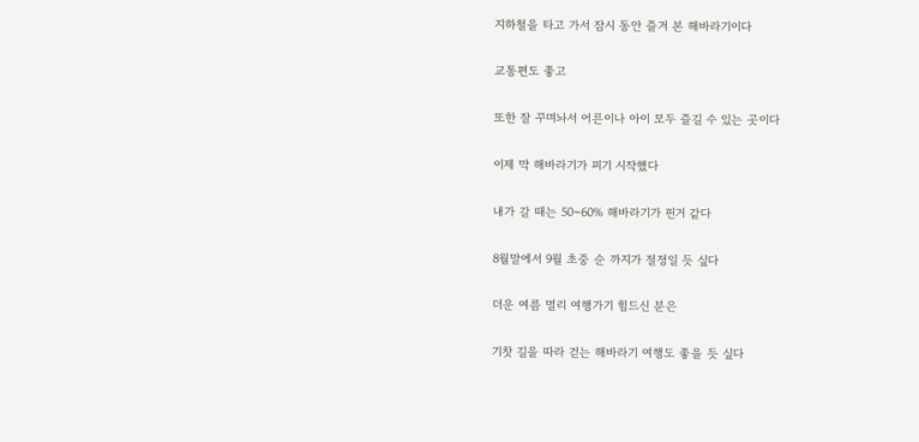지하철을 타고 가서 잠시 동안 즐겨 본 해바라기이다

교통편도 좋고

또한 잘 꾸며놔서 어른이나 아이 모두 즐길 수 있는 곳이다

이제 막 해바라기가 피기 시작했다

내가 갈 때는 50~60% 해바라기가 핀거 같다

8월말에서 9월 초중 순 까지가 절정일 듯 싶다

더운 여름 멀리 여행가기 힘드신 분은

기찻 길을 따라 걷는 해바라기 여행도 좋을 듯 싶다